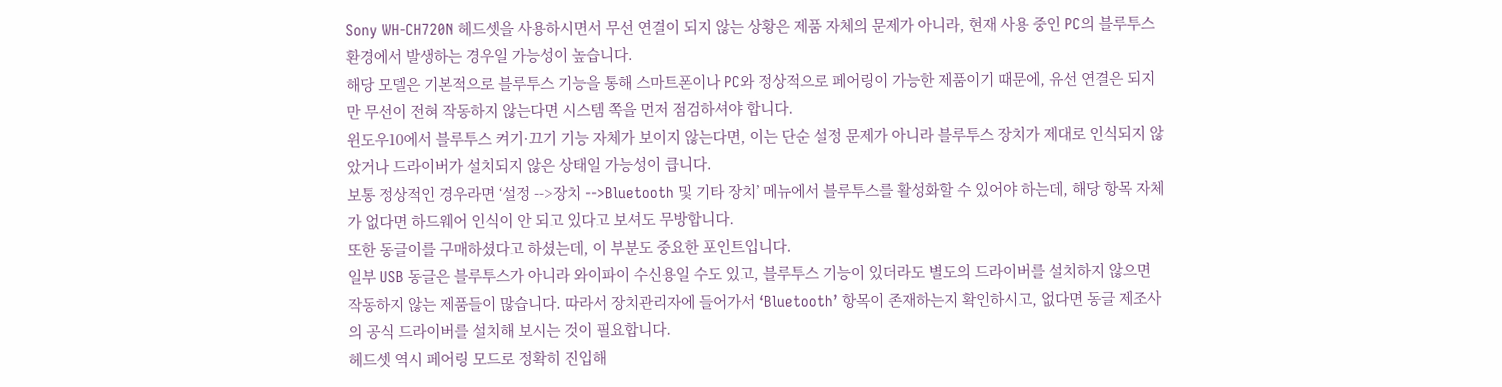Sony WH-CH720N 헤드셋을 사용하시면서 무선 연결이 되지 않는 상황은 제품 자체의 문제가 아니라, 현재 사용 중인 PC의 블루투스 환경에서 발생하는 경우일 가능성이 높습니다.
해당 모델은 기본적으로 블루투스 기능을 통해 스마트폰이나 PC와 정상적으로 페어링이 가능한 제품이기 때문에, 유선 연결은 되지만 무선이 전혀 작동하지 않는다면 시스템 쪽을 먼저 점검하셔야 합니다.
윈도우10에서 블루투스 켜기·끄기 기능 자체가 보이지 않는다면, 이는 단순 설정 문제가 아니라 블루투스 장치가 제대로 인식되지 않았거나 드라이버가 설치되지 않은 상태일 가능성이 큽니다.
보통 정상적인 경우라면 ‘설정 -->장치 -->Bluetooth 및 기타 장치’ 메뉴에서 블루투스를 활성화할 수 있어야 하는데, 해당 항목 자체가 없다면 하드웨어 인식이 안 되고 있다고 보셔도 무방합니다.
또한 동글이를 구매하셨다고 하셨는데, 이 부분도 중요한 포인트입니다.
일부 USB 동글은 블루투스가 아니라 와이파이 수신용일 수도 있고, 블루투스 기능이 있더라도 별도의 드라이버를 설치하지 않으면 작동하지 않는 제품들이 많습니다. 따라서 장치관리자에 들어가서 ‘Bluetooth’ 항목이 존재하는지 확인하시고, 없다면 동글 제조사의 공식 드라이버를 설치해 보시는 것이 필요합니다.
헤드셋 역시 페어링 모드로 정확히 진입해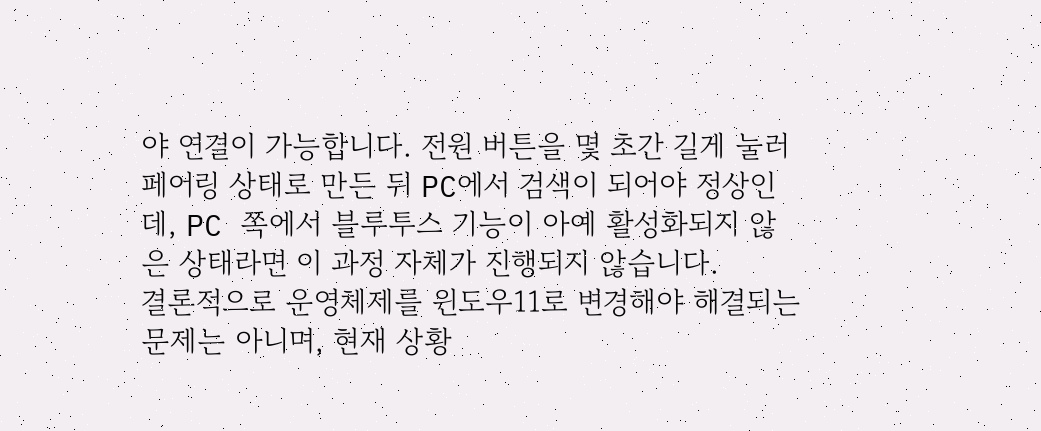야 연결이 가능합니다. 전원 버튼을 몇 초간 길게 눌러 페어링 상태로 만든 뒤 PC에서 검색이 되어야 정상인데, PC 쪽에서 블루투스 기능이 아예 활성화되지 않은 상태라면 이 과정 자체가 진행되지 않습니다.
결론적으로 운영체제를 윈도우11로 변경해야 해결되는 문제는 아니며, 현재 상황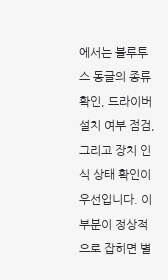에서는 블루투스 동글의 종류 확인, 드라이버 설치 여부 점검, 그리고 장치 인식 상태 확인이 우선입니다. 이 부분이 정상적으로 잡히면 별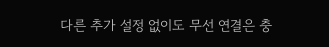다른 추가 설정 없이도 무선 연결은 충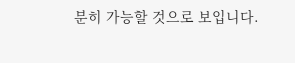분히 가능할 것으로 보입니다.